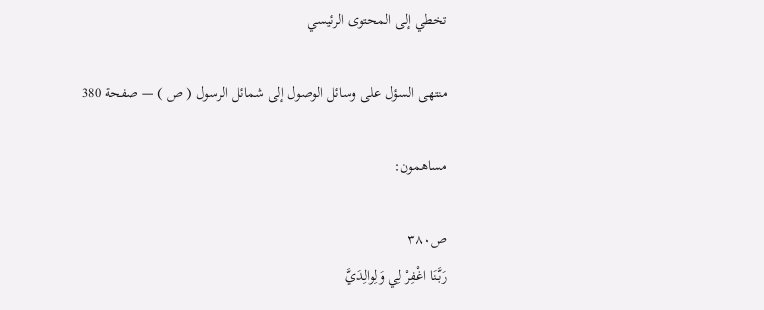تخطي إلى المحتوى الرئيسي

منتهى السؤل على وسائل الوصول إلى شمائل الرسول ( ص ) — صفحة 380

مساهمون:

ص٣٨٠
رَبَّنَا اغْفِرْ لِي وَلِوالِدَيَّ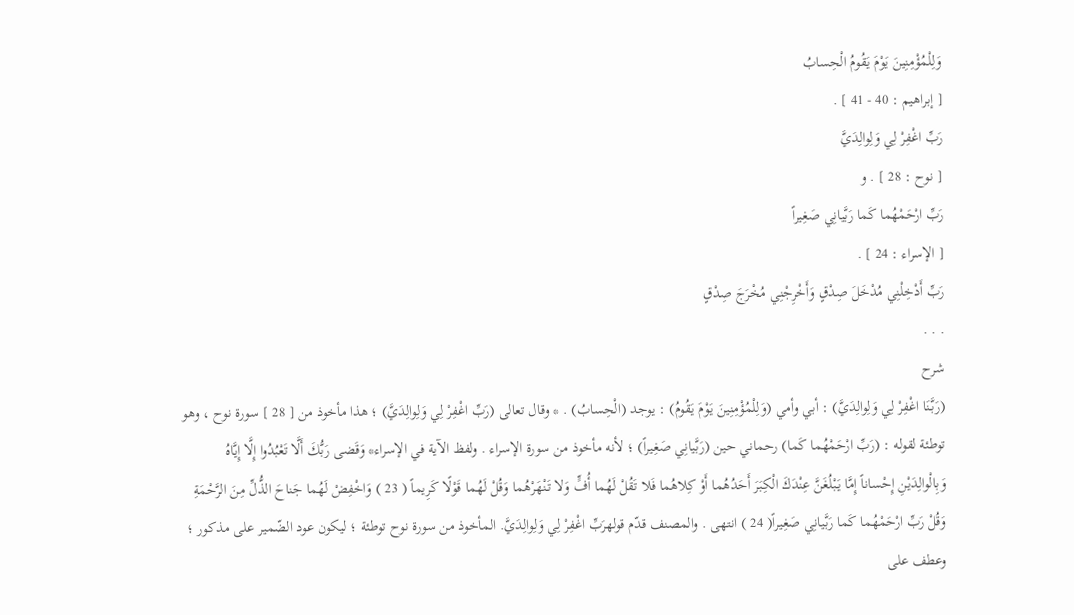وَلِلْمُؤْمِنِينَ يَوْمَ يَقُومُ الْحِسابُ
[ إبراهيم : 40 - 41 ] .
رَبِّ اغْفِرْ لِي وَلِوالِدَيَّ
[ نوح : 28 ] . و
رَبِّ ارْحَمْهُما كَما رَبَّيانِي صَغِيراً
[ الإسراء : 24 ] .
رَبِّ أَدْخِلْنِي مُدْخَلَ صِدْقٍ وَأَخْرِجْنِي مُخْرَجَ صِدْقٍ
. . .
شرح
(رَبَّنَا اغْفِرْ لِي وَلِوالِدَيَّ) : أبي وأمي (وَلِلْمُؤْمِنِينَ يَوْمَ يَقُومُ) : يوجد (الْحِسابُ) . * وقال تعالى (رَبِّ اغْفِرْ لِي وَلِوالِدَيَّ) ؛ هذا مأخوذ من [ 28 ] سورة نوح ، وهو توطئة لقوله : (رَبِّ ارْحَمْهُما كَما) رحماني حين (رَبَّيانِي صَغِيراً) ؛ لأنه مأخوذ من سورة الإسراء . ولفظ الآية في الإسراء* وَقَضى رَبُّكَ أَلَّا تَعْبُدُوا إِلَّا إِيَّاهُ وَبِالْوالِدَيْنِ إِحْساناً إِمَّا يَبْلُغَنَّ عِنْدَكَ الْكِبَرَ أَحَدُهُما أَوْ كِلاهُما فَلا تَقُلْ لَهُما أُفٍّ وَلا تَنْهَرْهُما وَقُلْ لَهُما قَوْلًا كَرِيماً ( 23 ) وَاخْفِضْ لَهُما جَناحَ الذُّلِّ مِنَ الرَّحْمَةِ وَقُلْ رَبِّ ارْحَمْهُما كَما رَبَّيانِي صَغِيراً( 24 ) انتهى . والمصنف قدّم قولهرَبِّ اغْفِرْ لِي وَلِوالِدَيَّ. المأخوذ من سورة نوح توطئة ؛ ليكون عود الضّمير على مذكور ؛ وعطف على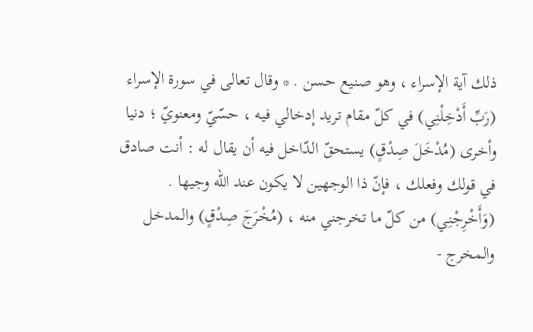ذلك آية الإسراء ، وهو صنيع حسن . * وقال تعالى في سورة الإسراء (رَبِّ أَدْخِلْنِي) في كلّ مقام تريد إدخالي فيه ، حسّيّ ومعنويّ ؛ دنيا وأخرى (مُدْخَلَ صِدْقٍ) يستحقّ الدّاخل فيه أن يقال له : أنت صادق في قولك وفعلك ، فإنّ ذا الوجهين لا يكون عند اللّه وجيها . (وَأَخْرِجْنِي) من كلّ ما تخرجني منه ، (مُخْرَجَ صِدْقٍ) والمدخل والمخرج -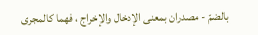بالضمّ - مصدران بمعنى الإدخال والإخراج ، فهما كالمجرى